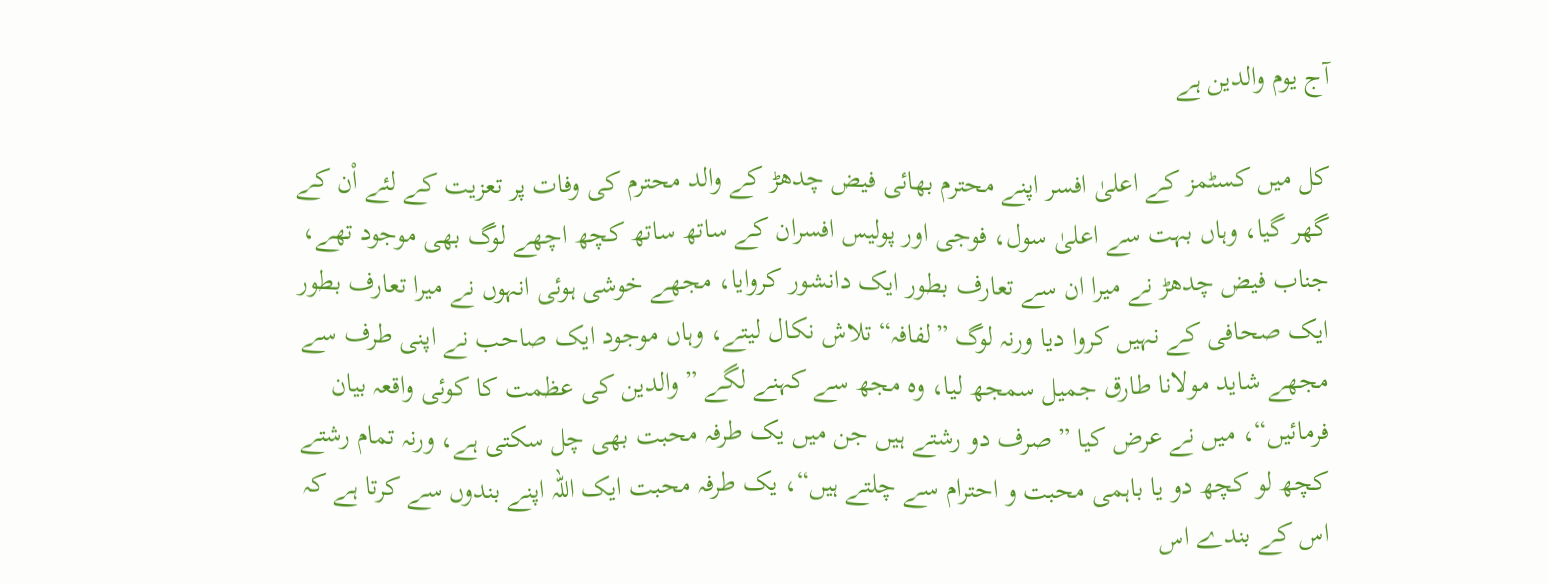آج یوم والدین ہے

کل میں کسٹمز کے اعلیٰ افسر اپنے محترم بھائی فیض چدھڑ کے والد محترم کی وفات پر تعزیت کے لئے اْن کے گھر گیا، وہاں بہت سے اعلیٰ سول، فوجی اور پولیس افسران کے ساتھ ساتھ کچھ اچھے لوگ بھی موجود تھے، جناب فیض چدھڑ نے میرا ان سے تعارف بطور ایک دانشور کروایا، مجھے خوشی ہوئی انہوں نے میرا تعارف بطور ایک صحافی کے نہیں کروا دیا ورنہ لوگ ”لفافہ“ تلاش نکال لیتے، وہاں موجود ایک صاحب نے اپنی طرف سے مجھے شاید مولانا طارق جمیل سمجھ لیا، وہ مجھ سے کہنے لگے ”والدین کی عظمت کا کوئی واقعہ بیان فرمائیں“، میں نے عرض کیا ”صرف دو رشتے ہیں جن میں یک طرفہ محبت بھی چل سکتی ہے، ورنہ تمام رشتے کچھ لو کچھ دو یا باہمی محبت و احترام سے چلتے ہیں“، یک طرفہ محبت ایک اللہ اپنے بندوں سے کرتا ہے کہ اس کے بندے اس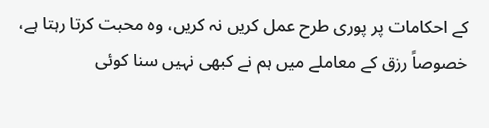کے احکامات پر پوری طرح عمل کریں نہ کریں، وہ محبت کرتا رہتا ہے، خصوصاً رزق کے معاملے میں ہم نے کبھی نہیں سنا کوئی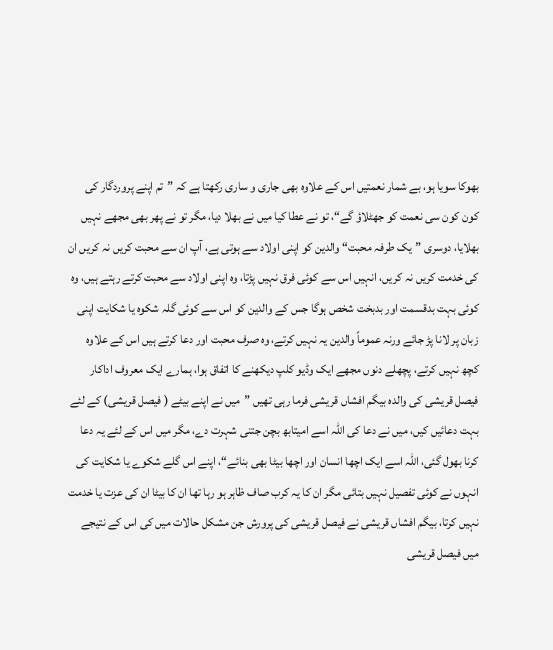بھوکا سویا ہو، بے شمار نعمتیں اس کے علاوہ بھی جاری و ساری رکھتا ہے کہ ”تم اپنے پروردگار کی کون کون سی نعمت کو جھٹلاؤ گے“، تو نے عطا کیا میں نے بھلا دیا، مگر تو نے پھر بھی مجھے نہیں بھلایا، دوسری ”یک طرفہ محبت“ والدین کو اپنی اولاد سے ہوتی ہے، آپ ان سے محبت کریں نہ کریں ان کی خدمت کریں نہ کریں، انہیں اس سے کوئی فرق نہیں پڑتا، وہ اپنی اولاد سے محبت کرتے رہتے ہیں، وہ کوئی بہت بدقسمت اور بدبخت شخص ہوگا جس کے والدین کو اس سے کوئی گلہ شکوہ یا شکایت اپنی زبان پر لانا پڑ جائے ورنہ عموماً والدین یہ نہیں کرتے، وہ صرف محبت اور دعا کرتے ہیں اس کے علاوہ کچھ نہیں کرتے، پچھلے دنوں مجھے ایک وڈیو کلپ دیکھنے کا اتفاق ہوا، ہمارے ایک معروف اداکار فیصل قریشی کی والدہ بیگم افشاں قریشی فرما رہی تھیں ”میں نے اپنے بیٹے ( فیصل قریشی) کے لئے بہت دعائیں کیں، میں نے دعا کی اللہ اسے امیتابھ بچن جتنی شہرت دے، مگر میں اس کے لئے یہ دعا کرنا بھول گئی، اللہ اسے ایک اچھا انسان اور اچھا بیٹا بھی بنائے“، اپنے اس گلے شکوے یا شکایت کی انہوں نے کوئی تفصیل نہیں بتائی مگر ان کا یہ کرب صاف ظاہر ہو رہا تھا ان کا بیٹا ان کی عزت یا خدمت نہیں کرتا، بیگم افشاں قریشی نے فیصل قریشی کی پرورش جن مشکل حالات میں کی اس کے نتیجے میں فیصل قریشی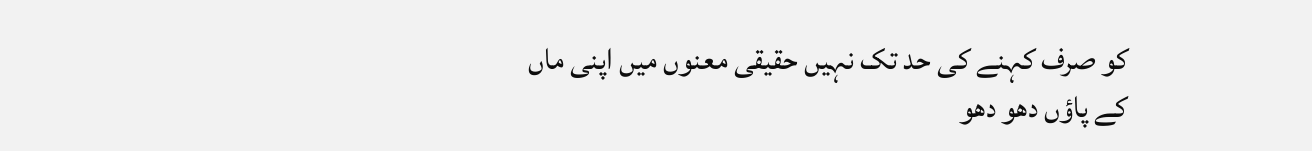کو صرف کہنے کی حد تک نہیں حقیقی معنوں میں اپنی ماں کے پاؤں دھو دھو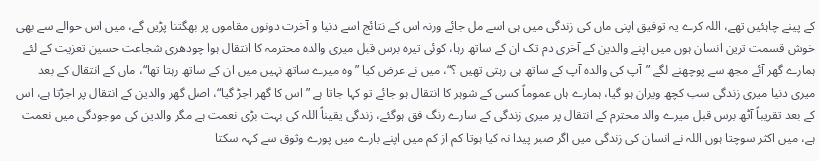کے پینے چاہئیں تھے، اللہ کرے یہ توفیق اپنی ماں کی زندگی میں ہی اسے مل جائے ورنہ اس کے نتائج اسے دنیا و آخرت دونوں مقاموں پر بھگتنا پڑیں گے، میں اس حوالے سے بھی خوش قسمت ترین انسان ہوں میں اپنے والدین کے آخری دم تک ان کے ساتھ رہا، کوئی تیرہ برس قبل میری والدہ محترمہ کا انتقال ہوا چودھری شجاعت حسین تعزیت کے لئے ہمارے گھر آئے مجھ سے پوچھنے لگے ”آپ کی والدہ آپ کے ساتھ ہی رہتی تھیں ؟“، میں نے عرض کیا ”وہ میرے ساتھ نہیں میں ان کے ساتھ رہتا تھا“، ماں کے انتقال کے بعد میری دنیا میری زندگی سب کچھ ویران ہو گیا، ہمارے ہاں عموماً کسی کے شوہر کا انتقال ہو جائے تو کہا جاتا ہے ”اس کا گھر اجڑ گیا“، اصل گھر والدین کے انتقال پر اجڑتا ہے، اس کے بعد تقریباً آٹھ برس قبل میرے والد محترم کے انتقال پر میری زندگی کے سارے رنگ فق ہوگئے، زندگی یقیناً اللہ کی بہت بڑی نعمت ہے مگر والدین کی موجودگی میں نعمت ہے، میں اکثر سوچتا ہوں اللہ نے انسان کی زندگی میں اگر صبر پیدا نہ کیا ہوتا کم از کم میں اپنے بارے میں پورے وثوق سے کہہ سکتا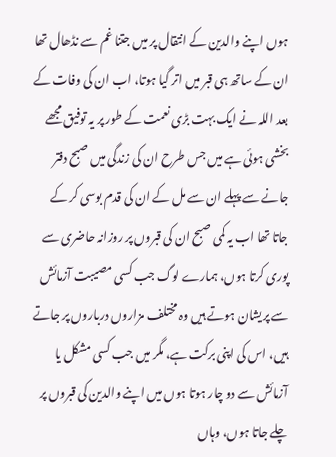ہوں اپنے والدین کے انتقال پر میں جتنا غم سے نڈھال تھا ان کے ساتھ ہی قبر میں اتر گیا ہوتا، اب ان کی وفات کے بعد اللہ نے ایک بہت بڑی نعمت کے طور پر یہ توفیق مجھے بخشی ہوئی ہے میں جس طرح ان کی زندگی میں صبح دفتر جانے سے پہلے ان سے مل کے ان کی قدم بوسی کر کے جاتا تھا اب یہ کمی صبح ان کی قبروں پر روزانہ حاضری سے پوری کرتا ہوں، ہمارے لوگ جب کسی مصیبت آزمائش سے پریشان ہوتے ہیں وہ مختلف مزاروں درباروں پر جاتے ہیں، اس کی اپنی برکت ہے، مگر میں جب کسی مشکل یا آزمائش سے دو چار ہوتا ہوں میں اپنے والدین کی قبروں پر چلے جاتا ہوں، وہاں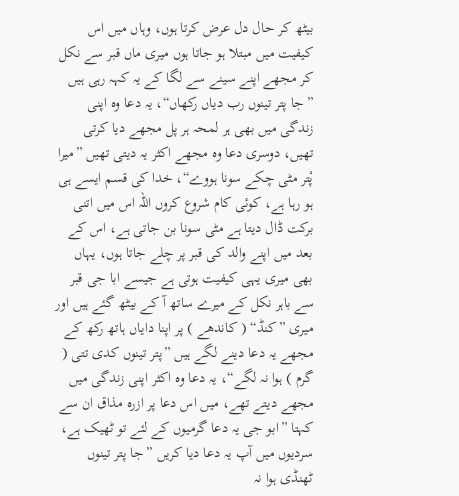بیٹھ کر حال دل عرض کرتا ہوں، وہاں میں اس کیفیت میں مبتلا ہو جاتا ہوں میری ماں قبر سے نکل کر مجھے اپنے سینے سے لگا کے یہ کہہ رہی ہیں ”جا پتر تینوں رب دیاں رکھاں“، یہ دعا وہ اپنی زندگی میں بھی ہر لمحہ ہر پل مجھے دیا کرتی تھیں، دوسری دعا وہ مجھے اکثر یہ دیتی تھیں ”میرا پْتر مٹی چکے سونا ہووے“، خدا کی قسم ایسے ہی ہو رہا ہے، کوئی کام شروع کروں اللہ اس میں اتنی برکت ڈال دیتا ہے مٹی سونا بن جاتی ہے، اس کے بعد میں اپنے والد کی قبر پر چلے جاتا ہوں، یہاں بھی میری یہی کیفیت ہوتی ہے جیسے ابا جی قبر سے باہر نکل کے میرے ساتھ آ کے بیٹھ گئے ہیں اور میری ”کنڈ“ ( کاندھے ) پر اپنا دایاں ہاتھ رکھ کے مجھے یہ دعا دینے لگے ہیں ”پتر تینوں کدی تتی ( گرم ) ہوا نہ لگے“، یہ دعا وہ اکثر اپنی زندگی میں مجھے دیتے تھے، میں اس دعا پر ازرہ مذاق ان سے کہتا ”ابو جی یہ دعا گرمیوں کے لئے تو ٹھیک ہے، سردیوں میں آپ یہ دعا دیا کریں ”جا پتر تینوں ٹھنڈی ہوا نہ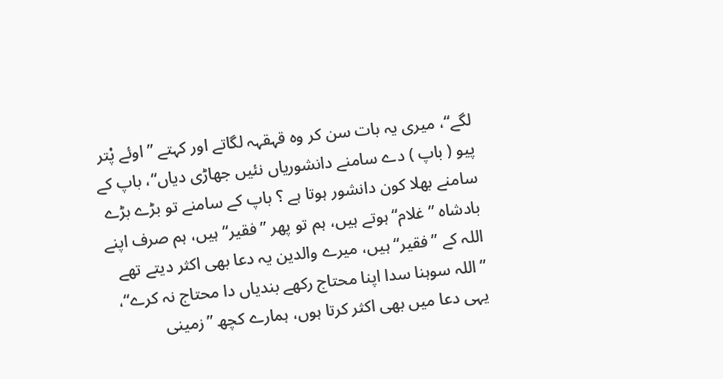لگے“، میری یہ بات سن کر وہ قہقہہ لگاتے اور کہتے ”اوئے پْتر پیو ( باپ ) دے سامنے دانشوریاں نئیں جھاڑی دیاں“، باپ کے سامنے بھلا کون دانشور ہوتا ہے ؟ باپ کے سامنے تو بڑے بڑے بادشاہ ”غلام“ ہوتے ہیں، ہم تو پھر ”فقیر“ ہیں، ہم صرف اپنے اللہ کے ”فقیر“ ہیں، میرے والدین یہ دعا بھی اکثر دیتے تھے ”اللہ سوہنا سدا اپنا محتاج رکھے بندیاں دا محتاج نہ کرے“، یہی دعا میں بھی اکثر کرتا ہوں، ہمارے کچھ ”زمینی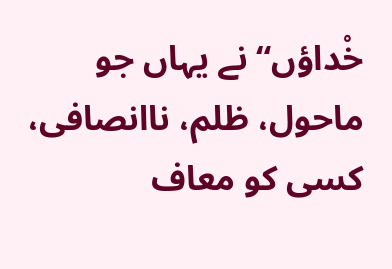خْداؤں“ نے یہاں جو ماحول، ظلم، ناانصافی، کسی کو معاف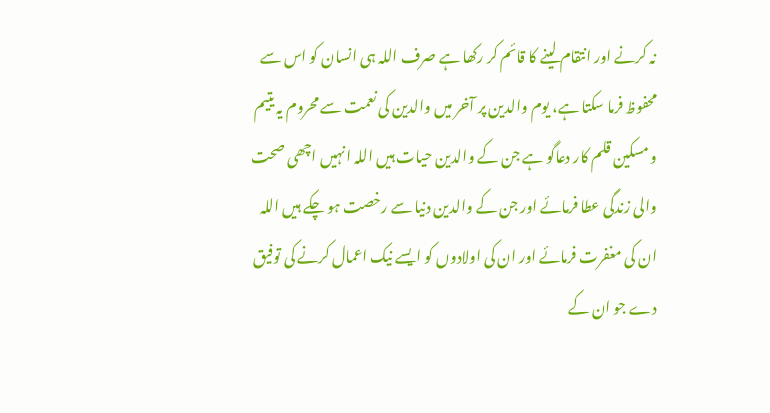نہ کرنے اور انتقام لینے کا قائم کر رکھا ہے صرف اللہ ہی انسان کو اس سے محفوظ فرما سکتا ہے، یوم والدین پر آخر میں والدین کی نعمت سے محروم یہ یتیم و مسکین قلم کار دعاگو ہے جن کے والدین حیات ہیں اللہ انہیں اچھی صحت والی زندگی عطا فرمائے اور جن کے والدین دنیا سے رخصت ہو چکے ہیں اللہ ان کی مغفرت فرمائے اور ان کی اولادوں کو ایسے نیک اعمال کرنے کی توفیق دے جو ان کے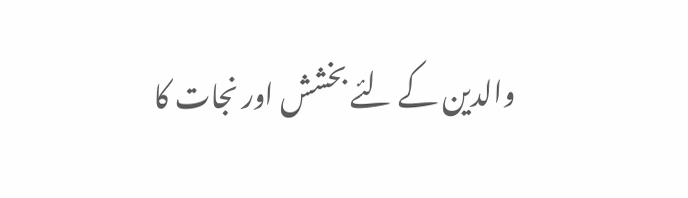والدین کے لئے بخشش اور نجات کا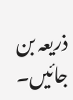ذریعہ بن جائیں۔